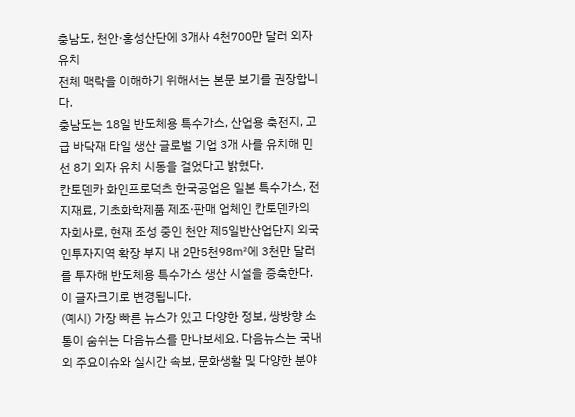충남도, 천안·홍성산단에 3개사 4천700만 달러 외자 유치
전체 맥락을 이해하기 위해서는 본문 보기를 권장합니다.
충남도는 18일 반도체용 특수가스, 산업용 축전지, 고급 바닥재 타일 생산 글로벌 기업 3개 사를 유치해 민선 8기 외자 유치 시동을 걸었다고 밝혔다.
칸토덴카 화인프로덕츠 한국공업은 일본 특수가스, 전지재료, 기초화학제품 제조·판매 업체인 칸토덴카의 자회사로, 현재 조성 중인 천안 제5일반산업단지 외국인투자지역 확장 부지 내 2만5천98㎡에 3천만 달러를 투자해 반도체용 특수가스 생산 시설을 증축한다.
이 글자크기로 변경됩니다.
(예시) 가장 빠른 뉴스가 있고 다양한 정보, 쌍방향 소통이 숨쉬는 다음뉴스를 만나보세요. 다음뉴스는 국내외 주요이슈와 실시간 속보, 문화생활 및 다양한 분야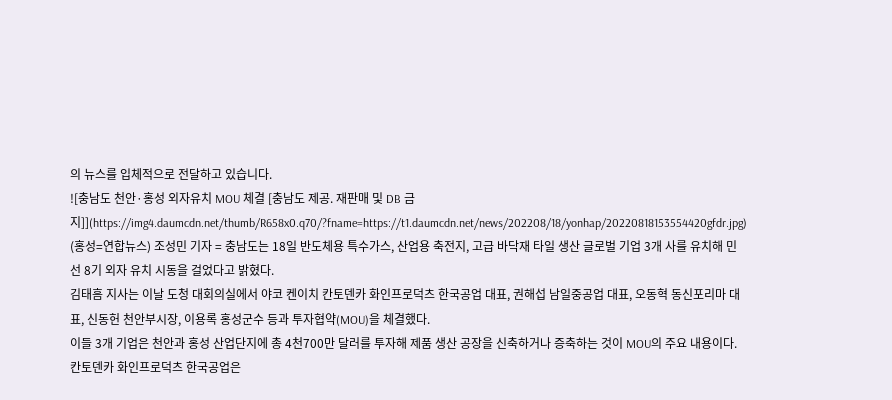의 뉴스를 입체적으로 전달하고 있습니다.
![충남도 천안·홍성 외자유치 MOU 체결 [충남도 제공. 재판매 및 DB 금지]](https://img4.daumcdn.net/thumb/R658x0.q70/?fname=https://t1.daumcdn.net/news/202208/18/yonhap/20220818153554420gfdr.jpg)
(홍성=연합뉴스) 조성민 기자 = 충남도는 18일 반도체용 특수가스, 산업용 축전지, 고급 바닥재 타일 생산 글로벌 기업 3개 사를 유치해 민선 8기 외자 유치 시동을 걸었다고 밝혔다.
김태흠 지사는 이날 도청 대회의실에서 야코 켄이치 칸토덴카 화인프로덕츠 한국공업 대표, 권해섭 남일중공업 대표, 오동혁 동신포리마 대표, 신동헌 천안부시장, 이용록 홍성군수 등과 투자협약(MOU)을 체결했다.
이들 3개 기업은 천안과 홍성 산업단지에 총 4천700만 달러를 투자해 제품 생산 공장을 신축하거나 증축하는 것이 MOU의 주요 내용이다.
칸토덴카 화인프로덕츠 한국공업은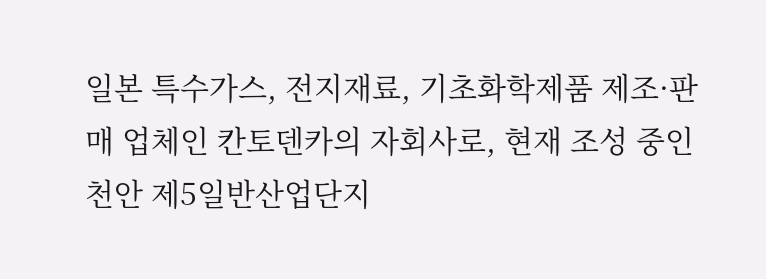일본 특수가스, 전지재료, 기초화학제품 제조·판매 업체인 칸토덴카의 자회사로, 현재 조성 중인 천안 제5일반산업단지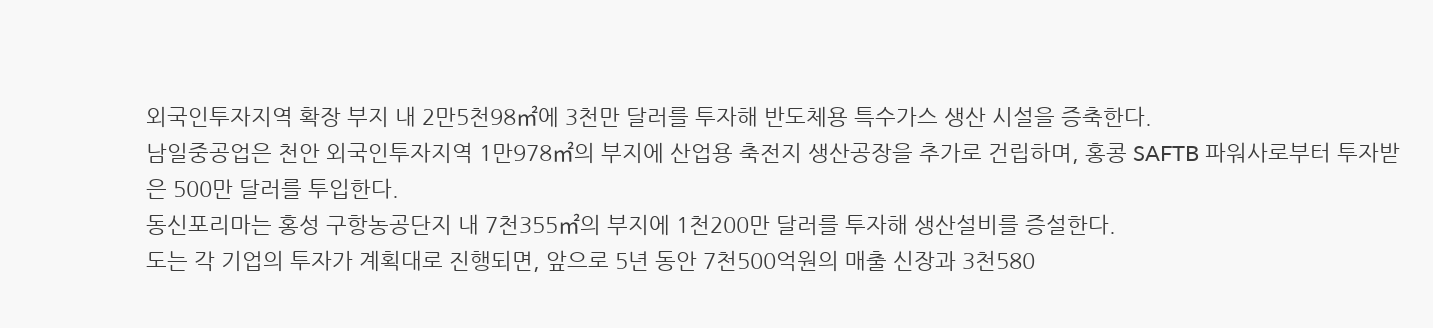외국인투자지역 확장 부지 내 2만5천98㎡에 3천만 달러를 투자해 반도체용 특수가스 생산 시설을 증축한다.
남일중공업은 천안 외국인투자지역 1만978㎡의 부지에 산업용 축전지 생산공장을 추가로 건립하며, 홍콩 SAFTB 파워사로부터 투자받은 500만 달러를 투입한다.
동신포리마는 홍성 구항농공단지 내 7천355㎡의 부지에 1천200만 달러를 투자해 생산설비를 증설한다.
도는 각 기업의 투자가 계획대로 진행되면, 앞으로 5년 동안 7천500억원의 매출 신장과 3천580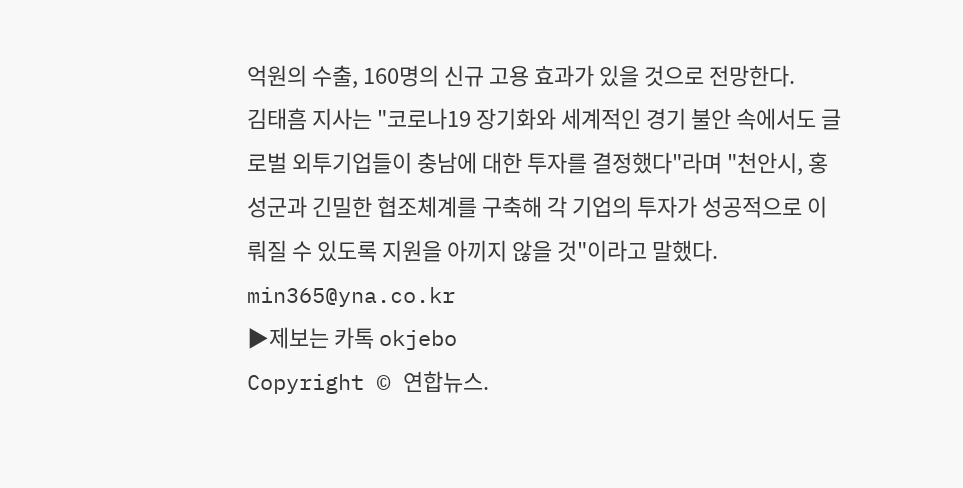억원의 수출, 160명의 신규 고용 효과가 있을 것으로 전망한다.
김태흠 지사는 "코로나19 장기화와 세계적인 경기 불안 속에서도 글로벌 외투기업들이 충남에 대한 투자를 결정했다"라며 "천안시, 홍성군과 긴밀한 협조체계를 구축해 각 기업의 투자가 성공적으로 이뤄질 수 있도록 지원을 아끼지 않을 것"이라고 말했다.
min365@yna.co.kr
▶제보는 카톡 okjebo
Copyright © 연합뉴스.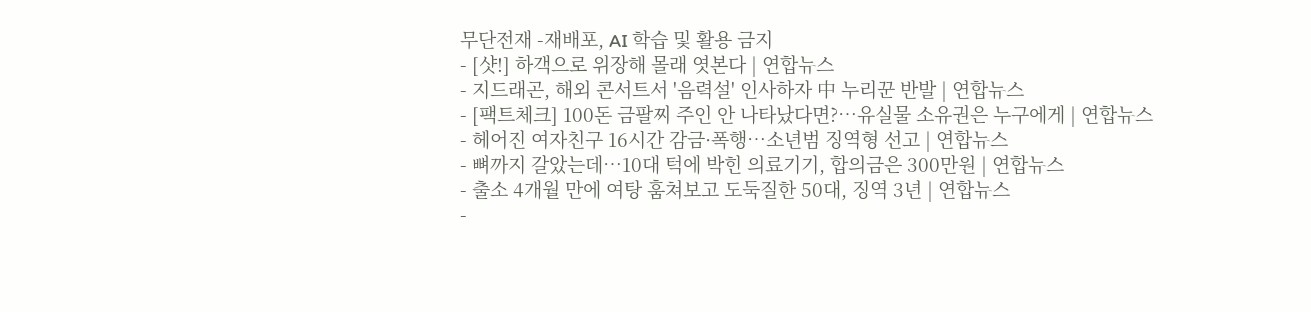무단전재 -재배포, AI 학습 및 활용 금지
- [샷!] 하객으로 위장해 몰래 엿본다 | 연합뉴스
- 지드래곤, 해외 콘서트서 '음력설' 인사하자 中 누리꾼 반발 | 연합뉴스
- [팩트체크] 100돈 금팔찌 주인 안 나타났다면?…유실물 소유권은 누구에게 | 연합뉴스
- 헤어진 여자친구 16시간 감금·폭행…소년범 징역형 선고 | 연합뉴스
- 뼈까지 갈았는데…10대 턱에 박힌 의료기기, 합의금은 300만원 | 연합뉴스
- 출소 4개월 만에 여탕 훔쳐보고 도둑질한 50대, 징역 3년 | 연합뉴스
-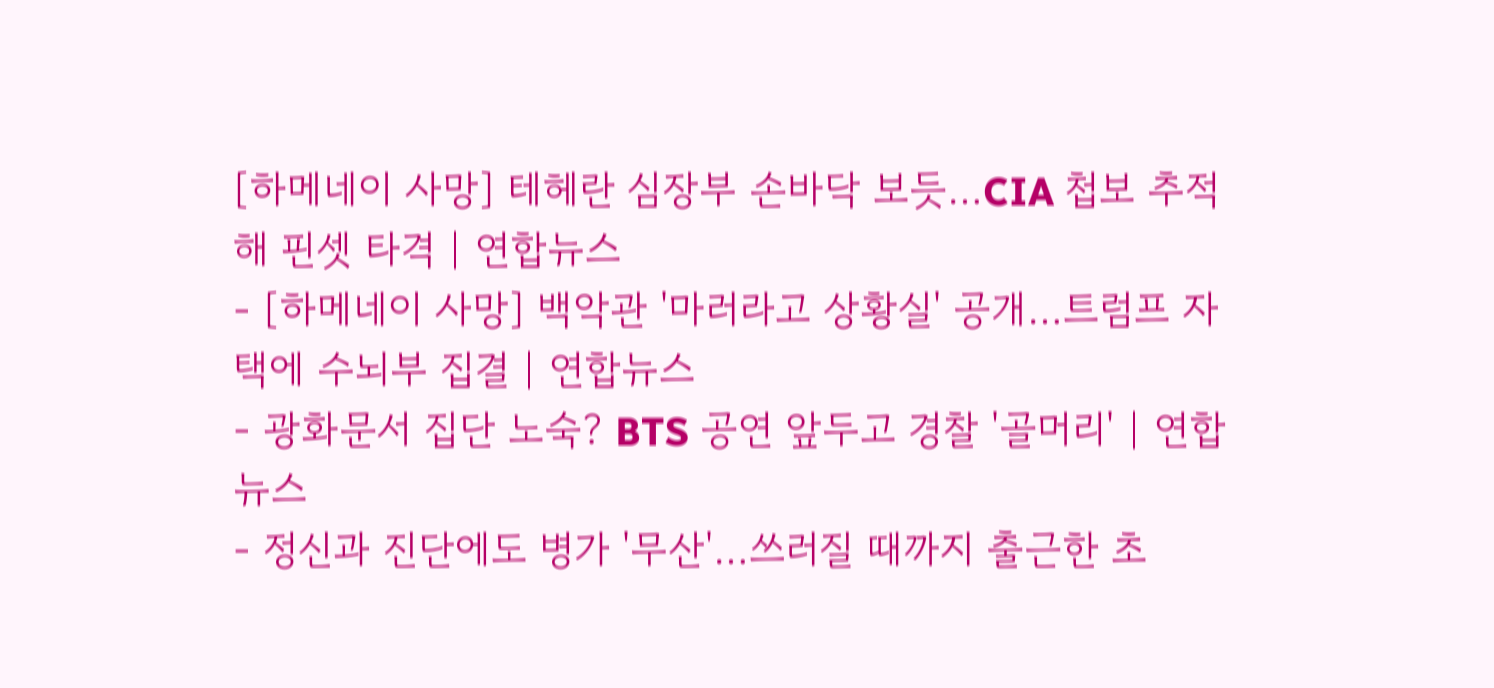[하메네이 사망] 테헤란 심장부 손바닥 보듯…CIA 첩보 추적해 핀셋 타격 | 연합뉴스
- [하메네이 사망] 백악관 '마러라고 상황실' 공개…트럼프 자택에 수뇌부 집결 | 연합뉴스
- 광화문서 집단 노숙? BTS 공연 앞두고 경찰 '골머리' | 연합뉴스
- 정신과 진단에도 병가 '무산'…쓰러질 때까지 출근한 초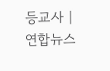등교사 | 연합뉴스